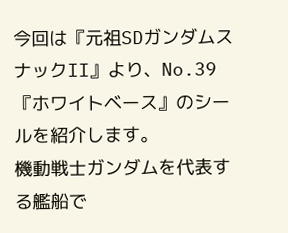今回は『元祖SDガンダムスナックII』より、No.39『ホワイトベース』のシールを紹介します。
機動戦士ガンダムを代表する艦船で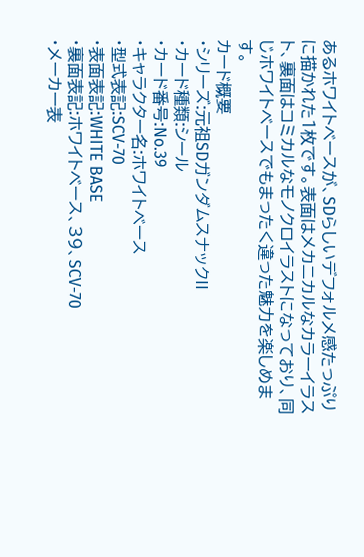あるホワイトベースが、SDらしいデフォルメ感たっぷりに描かれた1枚です。表面はメカニカルなカラーイラスト、裏面はコミカルなモノクロイラストになっており、同じホワイトベースでもまったく違った魅力を楽しめます。
カード概要
・シリーズ:元祖SDガンダムスナックII
・カード種類:シール
・カード番号:No.39
・キャラクター名:ホワイトベース
・型式表記:SCV-70
・表面表記:WHITE BASE
・裏面表記:ホワイトベース、39、SCV-70
・メーカー表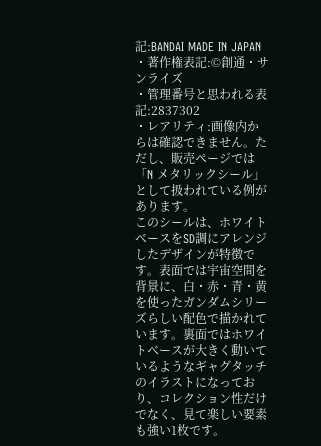記:BANDAI MADE IN JAPAN
・著作権表記:©創通・サンライズ
・管理番号と思われる表記:2837302
・レアリティ:画像内からは確認できません。ただし、販売ページでは「N メタリックシール」として扱われている例があります。
このシールは、ホワイトベースをSD調にアレンジしたデザインが特徴です。表面では宇宙空間を背景に、白・赤・青・黄を使ったガンダムシリーズらしい配色で描かれています。裏面ではホワイトベースが大きく動いているようなギャグタッチのイラストになっており、コレクション性だけでなく、見て楽しい要素も強い1枚です。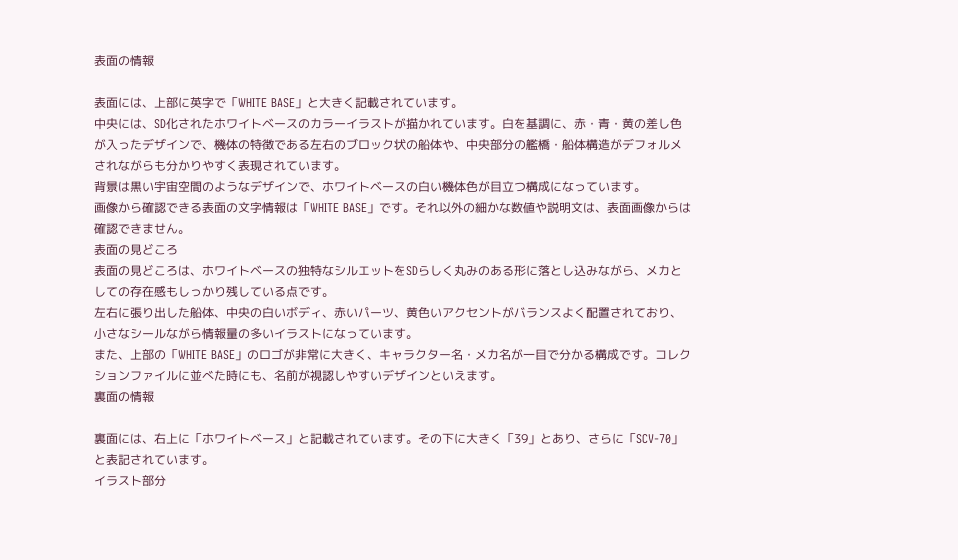表面の情報

表面には、上部に英字で「WHITE BASE」と大きく記載されています。
中央には、SD化されたホワイトベースのカラーイラストが描かれています。白を基調に、赤・青・黄の差し色が入ったデザインで、機体の特徴である左右のブロック状の船体や、中央部分の艦橋・船体構造がデフォルメされながらも分かりやすく表現されています。
背景は黒い宇宙空間のようなデザインで、ホワイトベースの白い機体色が目立つ構成になっています。
画像から確認できる表面の文字情報は「WHITE BASE」です。それ以外の細かな数値や説明文は、表面画像からは確認できません。
表面の見どころ
表面の見どころは、ホワイトベースの独特なシルエットをSDらしく丸みのある形に落とし込みながら、メカとしての存在感もしっかり残している点です。
左右に張り出した船体、中央の白いボディ、赤いパーツ、黄色いアクセントがバランスよく配置されており、小さなシールながら情報量の多いイラストになっています。
また、上部の「WHITE BASE」のロゴが非常に大きく、キャラクター名・メカ名が一目で分かる構成です。コレクションファイルに並べた時にも、名前が視認しやすいデザインといえます。
裏面の情報

裏面には、右上に「ホワイトベース」と記載されています。その下に大きく「39」とあり、さらに「SCV-70」と表記されています。
イラスト部分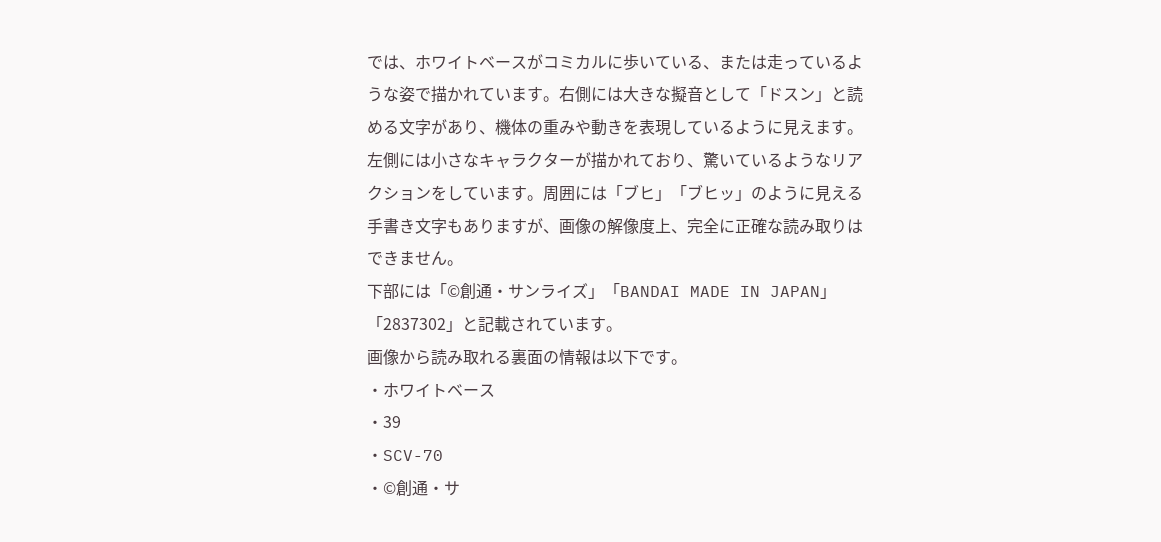では、ホワイトベースがコミカルに歩いている、または走っているような姿で描かれています。右側には大きな擬音として「ドスン」と読める文字があり、機体の重みや動きを表現しているように見えます。
左側には小さなキャラクターが描かれており、驚いているようなリアクションをしています。周囲には「ブヒ」「ブヒッ」のように見える手書き文字もありますが、画像の解像度上、完全に正確な読み取りはできません。
下部には「©創通・サンライズ」「BANDAI MADE IN JAPAN」「2837302」と記載されています。
画像から読み取れる裏面の情報は以下です。
・ホワイトベース
・39
・SCV-70
・©創通・サ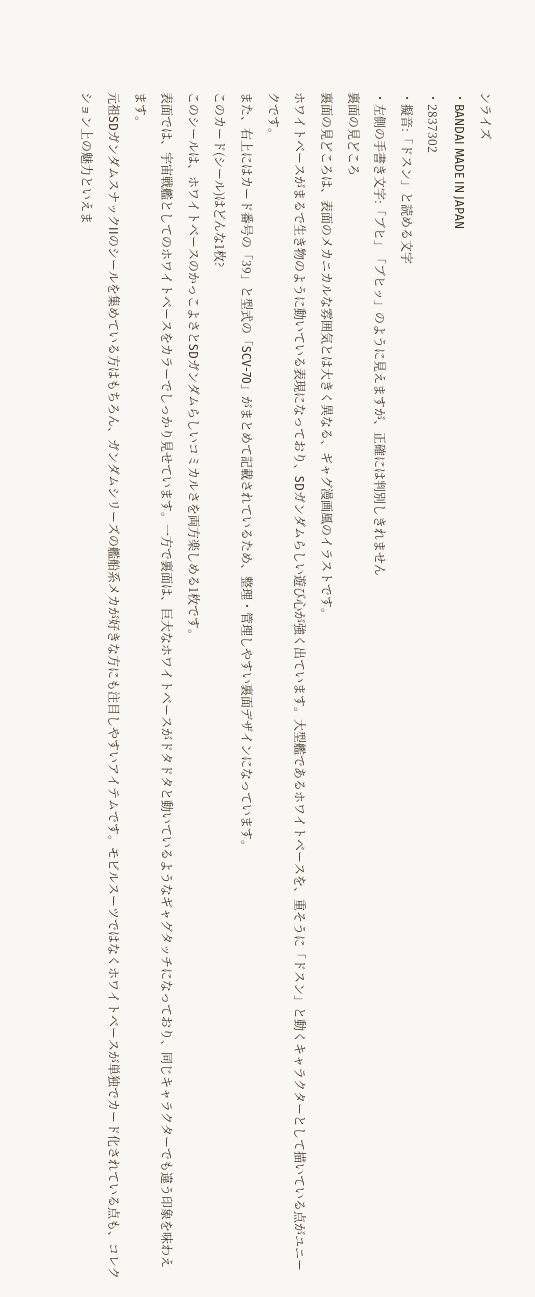ンライズ
・BANDAI MADE IN JAPAN
・2837302
・擬音:「ドスン」と読める文字
・左側の手書き文字:「ブヒ」「ブヒッ」のように見えますが、正確には判別しきれません
裏面の見どころ
裏面の見どころは、表面のメカニカルな雰囲気とは大きく異なる、ギャグ漫画風のイラストです。
ホワイトベースがまるで生き物のように動いている表現になっており、SDガンダムらしい遊び心が強く出ています。大型艦であるホワイトベースを、重そうに「ドスン」と動くキャラクターとして描いている点がユニークです。
また、右上にはカード番号の「39」と型式の「SCV-70」がまとめて記載されているため、整理・管理しやすい裏面デザインになっています。
このカード(シール)はどんな1枚?
このシールは、ホワイトベースのかっこよさとSDガンダムらしいコミカルさを両方楽しめる1枚です。
表面では、宇宙戦艦としてのホワイトベースをカラーでしっかり見せています。一方で裏面は、巨大なホワイトベースがドタドタと動いているようなギャグタッチになっており、同じキャラクターでも違う印象を味わえます。
元祖SDガンダムスナックIIのシールを集めている方はもちろん、ガンダムシリーズの艦船系メカが好きな方にも注目しやすいアイテムです。モビルスーツではなくホワイトベースが単独でカード化されている点も、コレクション上の魅力といえま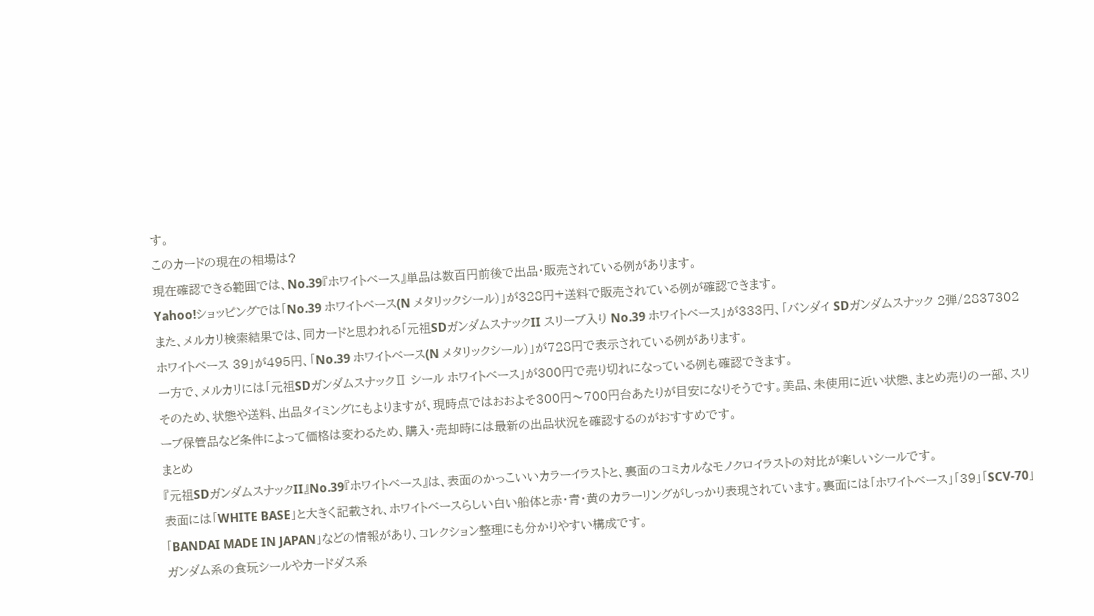す。
このカードの現在の相場は?
現在確認できる範囲では、No.39『ホワイトベース』単品は数百円前後で出品・販売されている例があります。
Yahoo!ショッピングでは「No.39 ホワイトベース(N メタリックシール)」が328円+送料で販売されている例が確認できます。
また、メルカリ検索結果では、同カードと思われる「元祖SDガンダムスナックII スリーブ入り No.39 ホワイトベース」が333円、「バンダイ SDガンダムスナック 2弾/2837302 ホワイトベース 39」が495円、「No.39 ホワイトベース(N メタリックシール)」が728円で表示されている例があります。
一方で、メルカリには「元祖SDガンダムスナックⅡ シール ホワイトベース」が300円で売り切れになっている例も確認できます。
そのため、状態や送料、出品タイミングにもよりますが、現時点ではおおよそ300円〜700円台あたりが目安になりそうです。美品、未使用に近い状態、まとめ売りの一部、スリーブ保管品など条件によって価格は変わるため、購入・売却時には最新の出品状況を確認するのがおすすめです。
まとめ
『元祖SDガンダムスナックII』No.39『ホワイトベース』は、表面のかっこいいカラーイラストと、裏面のコミカルなモノクロイラストの対比が楽しいシールです。
表面には「WHITE BASE」と大きく記載され、ホワイトベースらしい白い船体と赤・青・黄のカラーリングがしっかり表現されています。裏面には「ホワイトベース」「39」「SCV-70」「BANDAI MADE IN JAPAN」などの情報があり、コレクション整理にも分かりやすい構成です。
ガンダム系の食玩シールやカードダス系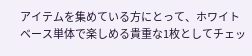アイテムを集めている方にとって、ホワイトベース単体で楽しめる貴重な1枚としてチェッ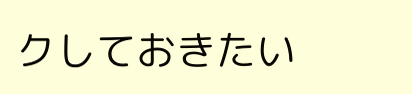クしておきたい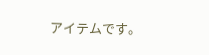アイテムです。